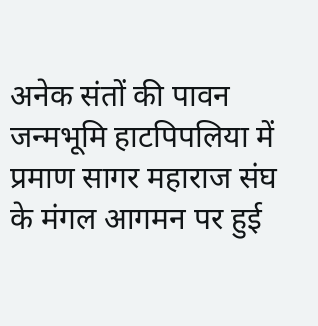अनेक संतों की पावन जन्मभूमि हाटपिपलिया में प्रमाण सागर महाराज संघ के मंगल आगमन पर हुई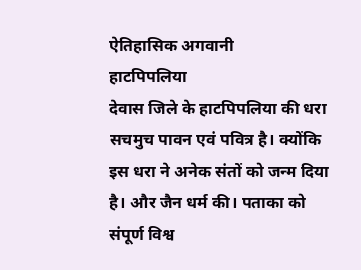ऐतिहासिक अगवानी
हाटपिपलिया
देवास जिले के हाटपिपलिया की धरा सचमुच पावन एवं पवित्र है। क्योंकि इस धरा ने अनेक संतों को जन्म दिया है। और जैन धर्म की। पताका को संपूर्ण विश्व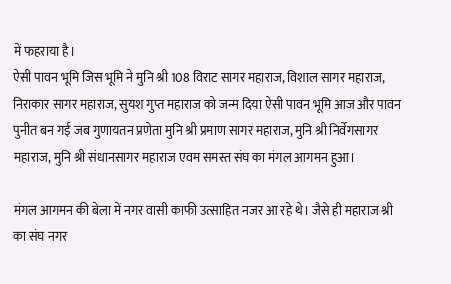में फहराया है।
ऐसी पावन भूमि जिस भूमि ने मुनि श्री 108 विराट सागर महाराज, विशाल सागर महाराज, निराकार सागर महाराज, सुयश गुप्त महाराज को जन्म दिया ऐसी पावन भूमि आज और पावन पुनीत बन गई जब गुणायतन प्रणेता मुनि श्री प्रमाण सागर महाराज, मुनि श्री निर्वेगसागर महाराज, मुनि श्री संधानसागर महाराज एवम समस्त संघ का मंगल आगमन हुआ।

मंगल आगमन की बेला में नगर वासी काफी उत्साहित नजर आ रहे थे। जैसे ही महाराज श्री का संघ नगर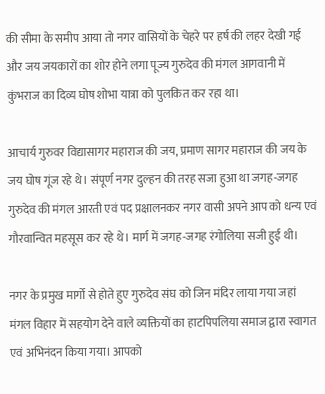की सीमा के समीप आया तो नगर वासियों के चेहरे पर हर्ष की लहर देखी गई और जय जयकारों का शोर होने लगा पूज्य गुरुदेव की मंगल आगवानी में कुंभराज का दिव्य घोष शोभा यात्रा को पुलकित कर रहा था।

आचार्य गुरुवर विद्यासागर महाराज की जय, प्रमाण सागर महाराज की जय के जय घोष गूंज रहे थे। संपूर्ण नगर दुल्हन की तरह सजा हुआ था जगह-जगह गुरुदेव की मंगल आरती एवं पद प्रक्षालनकर नगर वासी अपने आप को धन्य एवं गौरवान्वित महसूस कर रहे थे। मार्ग में जगह-जगह रंगोलिया सजी हुई थी।

नगर के प्रमुख मार्गो से होते हुए गुरुदेव संघ को जिन मंदिर लाया गया जहां मंगल विहार में सहयोग देने वाले व्यक्तियों का हाटपिपलिया समाज द्वारा स्वागत एवं अभिनंदन किया गया। आपको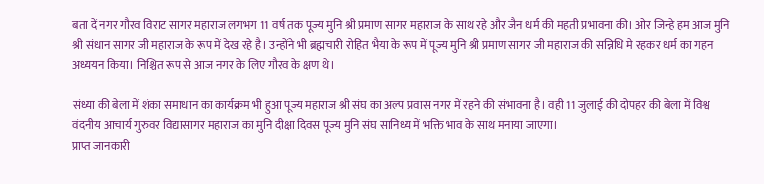बता दें नगर गौरव विराट सागर महाराज लगभग 11 वर्ष तक पूज्य मुनि श्री प्रमाण सागर महाराज के साथ रहे और जैन धर्म की महती प्रभावना की। ओर जिन्हे हम आज मुनि श्री संधान सागर जी महाराज के रूप में देख रहे है। उन्होंने भी ब्रह्मचारी रोहित भैया के रूप में पूज्य मुनि श्री प्रमाण सागर जी महाराज की सन्निधि मे रहकर धर्म का गहन अध्ययन किया। निश्चित रूप से आज नगर के लिए गौरव के क्षण थे।

संध्या की बेला में शंका समाधान का कार्यक्रम भी हुआ पूज्य महाराज श्री संघ का अल्प प्रवास नगर में रहने की संभावना है। वही 11 जुलाई की दोपहर की बेला में विश्व वंदनीय आचार्य गुरुवर विद्यासागर महाराज का मुनि दीक्षा दिवस पूज्य मुनि संघ सानिध्य में भक्ति भाव के साथ मनाया जाएगा।
प्राप्त जानकारी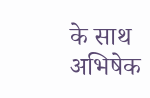के साथ अभिषेक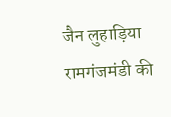जैन लुहाड़िया रामगंजमंडी की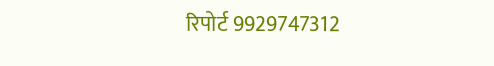रिपोर्ट 9929747312